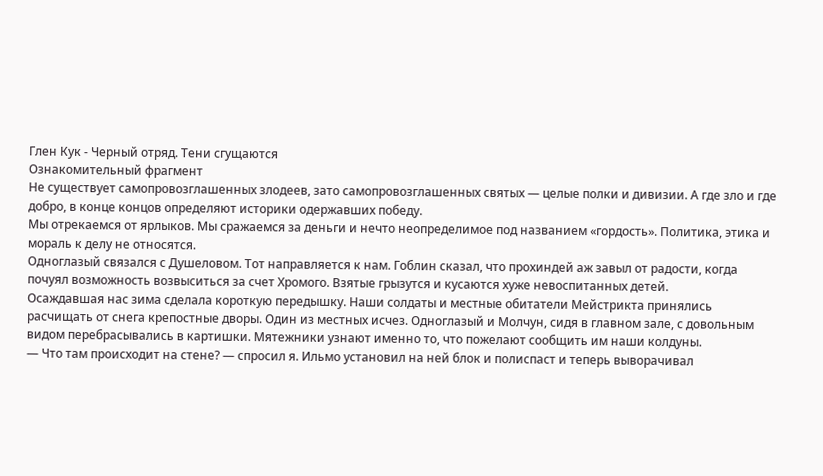Глен Кук - Черный отряд. Тени сгущаются
Ознакомительный фрагмент
Не существует самопровозглашенных злодеев, зато самопровозглашенных святых — целые полки и дивизии. А где зло и где добро, в конце концов определяют историки одержавших победу.
Мы отрекаемся от ярлыков. Мы сражаемся за деньги и нечто неопределимое под названием «гордость». Политика, этика и мораль к делу не относятся.
Одноглазый связался с Душеловом. Тот направляется к нам. Гоблин сказал, что прохиндей аж завыл от радости, когда почуял возможность возвыситься за счет Хромого. Взятые грызутся и кусаются хуже невоспитанных детей.
Осаждавшая нас зима сделала короткую передышку. Наши солдаты и местные обитатели Мейстрикта принялись расчищать от снега крепостные дворы. Один из местных исчез. Одноглазый и Молчун, сидя в главном зале, с довольным видом перебрасывались в картишки. Мятежники узнают именно то, что пожелают сообщить им наши колдуны.
— Что там происходит на стене? — спросил я. Ильмо установил на ней блок и полиспаст и теперь выворачивал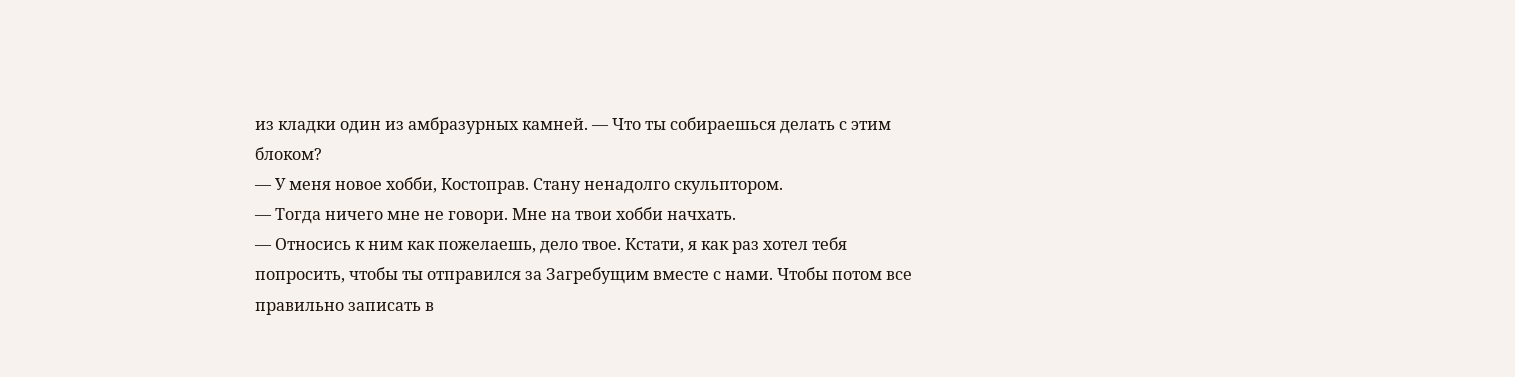из кладки один из амбразурных камней. — Что ты собираешься делать с этим блоком?
— У меня новое хобби, Костоправ. Стану ненадолго скульптором.
— Тогда ничего мне не говори. Мне на твои хобби начхать.
— Относись к ним как пожелаешь, дело твое. Кстати, я как раз хотел тебя попросить, чтобы ты отправился за Загребущим вместе с нами. Чтобы потом все правильно записать в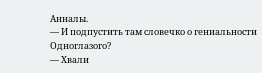Анналы.
— И подпустить там словечко о гениальности Одноглазого?
— Хвали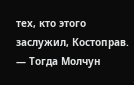тех, кто этого заслужил, Костоправ.
— Тогда Молчун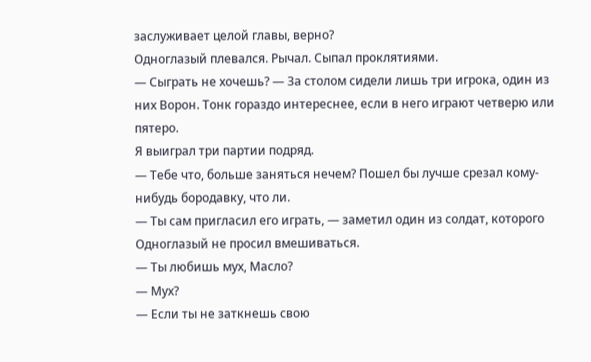заслуживает целой главы, верно?
Одноглазый плевался. Рычал. Сыпал проклятиями.
— Сыграть не хочешь? — За столом сидели лишь три игрока, один из них Ворон. Тонк гораздо интереснее, если в него играют четверю или пятеро.
Я выиграл три партии подряд.
— Тебе что, больше заняться нечем? Пошел бы лучше срезал кому-нибудь бородавку, что ли.
— Ты сам пригласил его играть, — заметил один из солдат, которого Одноглазый не просил вмешиваться.
— Ты любишь мух, Масло?
— Мух?
— Если ты не заткнешь свою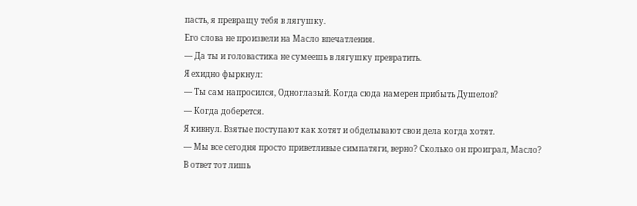пасть, я превращу тебя в лягушку.
Его слова не произвели на Масло впечатления.
— Да ты и головастика не сумеешь в лягушку превратить.
Я ехидно фыркнул:
— Ты сам напросился, Одноглазый. Когда сюда намерен прибыть Душелов?
— Когда доберется.
Я кивнул. Взятые поступают как хотят и обделывают свои дела когда хотят.
— Мы все сегодня просто приветливые симпатяги, верно? Сколько он проиграл, Масло?
В ответ тот лишь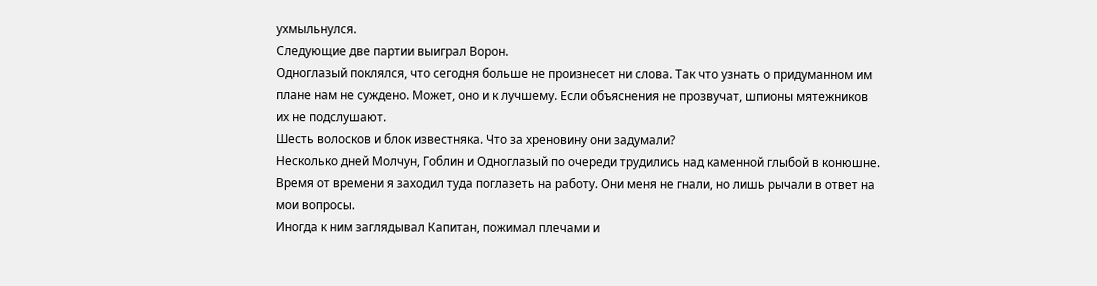ухмыльнулся.
Следующие две партии выиграл Ворон.
Одноглазый поклялся, что сегодня больше не произнесет ни слова. Так что узнать о придуманном им плане нам не суждено. Может, оно и к лучшему. Если объяснения не прозвучат, шпионы мятежников их не подслушают.
Шесть волосков и блок известняка. Что за хреновину они задумали?
Несколько дней Молчун, Гоблин и Одноглазый по очереди трудились над каменной глыбой в конюшне. Время от времени я заходил туда поглазеть на работу. Они меня не гнали, но лишь рычали в ответ на мои вопросы.
Иногда к ним заглядывал Капитан, пожимал плечами и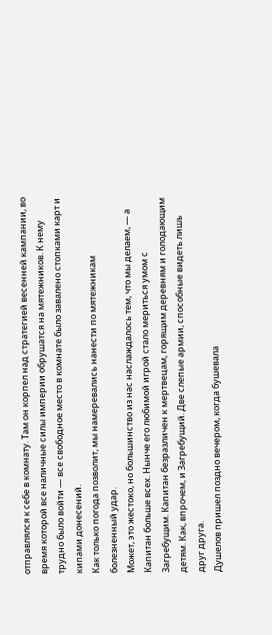отправлялся к себе в комнату. Там он корпел над стратегией весенней кампании, во время которой все наличные силы империи обрушатся на мятежников. К нему трудно было войти — все свободное место в комнате было завалено стопками карт и кипами донесений.
Как только погода позволит, мы намеревались нанести по мятежникам болезненный удар.
Может, это жестоко, но большинство из нас наслаждалось тем, что мы делаем, — а Капитан больше всех. Нынче его любимой игрой стало мериться умом с Загребущим. Капитан безразличен к мертвецам, горящим деревням и голодающим детям. Как, впрочем, и Загребущий. Две слепые армии, способные видеть лишь друг друга.
Душелов пришел поздно вечером, когда бушевала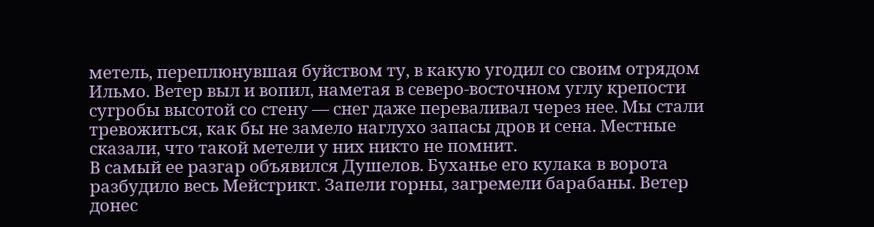метель, переплюнувшая буйством ту, в какую угодил со своим отрядом Ильмо. Ветер выл и вопил, наметая в северо-восточном углу крепости сугробы высотой со стену — снег даже переваливал через нее. Мы стали тревожиться, как бы не замело наглухо запасы дров и сена. Местные сказали, что такой метели у них никто не помнит.
В самый ее разгар объявился Душелов. Буханье его кулака в ворота разбудило весь Мейстрикт. Запели горны, загремели барабаны. Ветер донес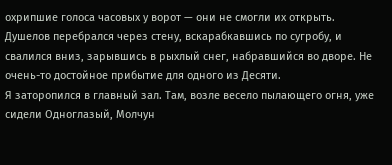охрипшие голоса часовых у ворот — они не смогли их открыть.
Душелов перебрался через стену, вскарабкавшись по сугробу, и свалился вниз, зарывшись в рыхлый снег, набравшийся во дворе. Не очень-то достойное прибытие для одного из Десяти.
Я заторопился в главный зал. Там, возле весело пылающего огня, уже сидели Одноглазый, Молчун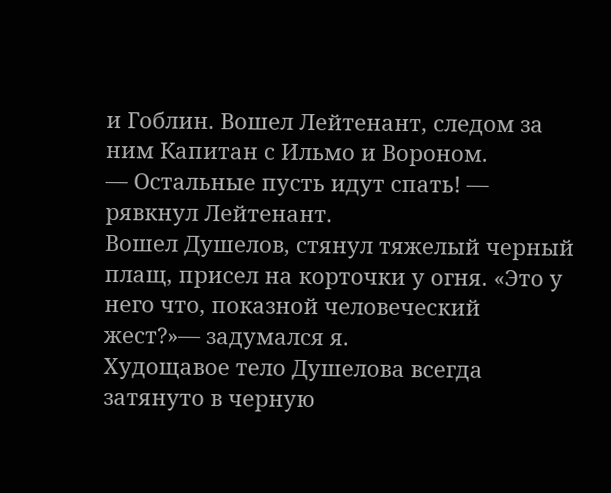и Гоблин. Вошел Лейтенант, следом за ним Капитан с Ильмо и Вороном.
— Остальные пусть идут спать! — рявкнул Лейтенант.
Вошел Душелов, стянул тяжелый черный плащ, присел на корточки у огня. «Это у него что, показной человеческий жест?»— задумался я.
Худощавое тело Душелова всегда затянуто в черную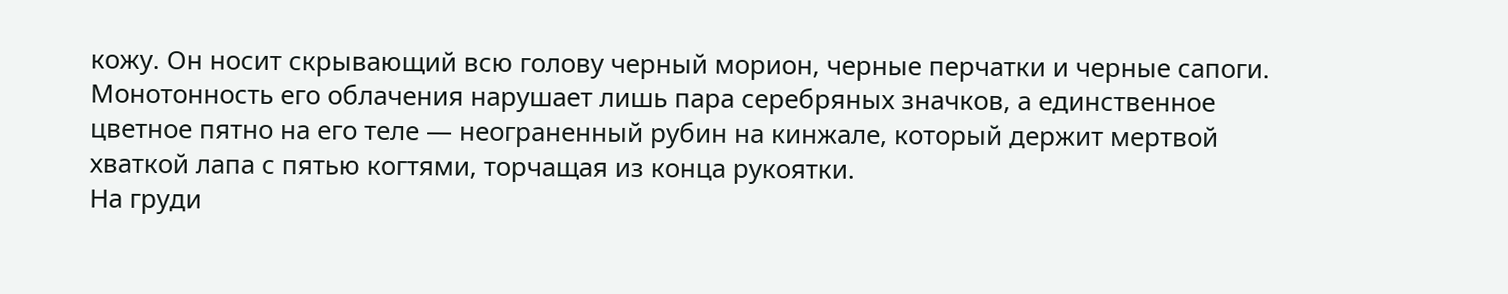кожу. Он носит скрывающий всю голову черный морион, черные перчатки и черные сапоги. Монотонность его облачения нарушает лишь пара серебряных значков, а единственное цветное пятно на его теле — неограненный рубин на кинжале, который держит мертвой хваткой лапа с пятью когтями, торчащая из конца рукоятки.
На груди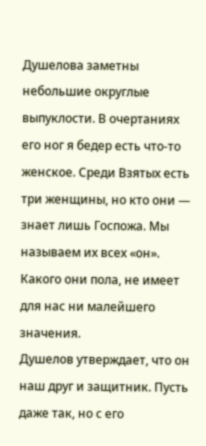Душелова заметны небольшие округлые выпуклости. В очертаниях его ног я бедер есть что-то женское. Среди Взятых есть три женщины, но кто они — знает лишь Госпожа. Мы называем их всех «он». Какого они пола, не имеет для нас ни малейшего значения.
Душелов утверждает, что он наш друг и защитник. Пусть даже так, но с его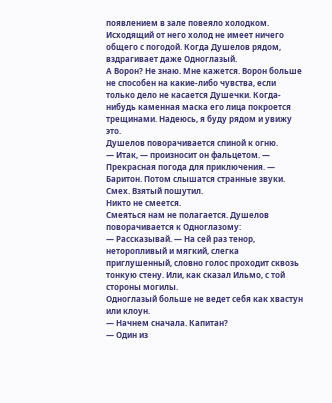появлением в зале повеяло холодком. Исходящий от него холод не имеет ничего общего с погодой. Когда Душелов рядом, вздрагивает даже Одноглазый.
А Ворон? Не знаю. Мне кажется. Ворон больше не способен на какие-либо чувства, если только дело не касается Душечки. Когда-нибудь каменная маска его лица покроется трещинами. Надеюсь, я буду рядом и увижу это.
Душелов поворачивается спиной к огню.
— Итак, — произносит он фальцетом. — Прекрасная погода для приключения. — Баритон. Потом слышатся странные звуки. Смех. Взятый пошутил.
Никто не смеется.
Смеяться нам не полагается. Душелов поворачивается к Одноглазому:
— Рассказывай. — На сей раз тенор, неторопливый и мягкий, слегка приглушенный, словно голос проходит сквозь тонкую стену. Или, как сказал Ильмо, с той стороны могилы.
Одноглазый больше не ведет себя как хвастун или клоун.
— Начнем сначала. Капитан?
— Один из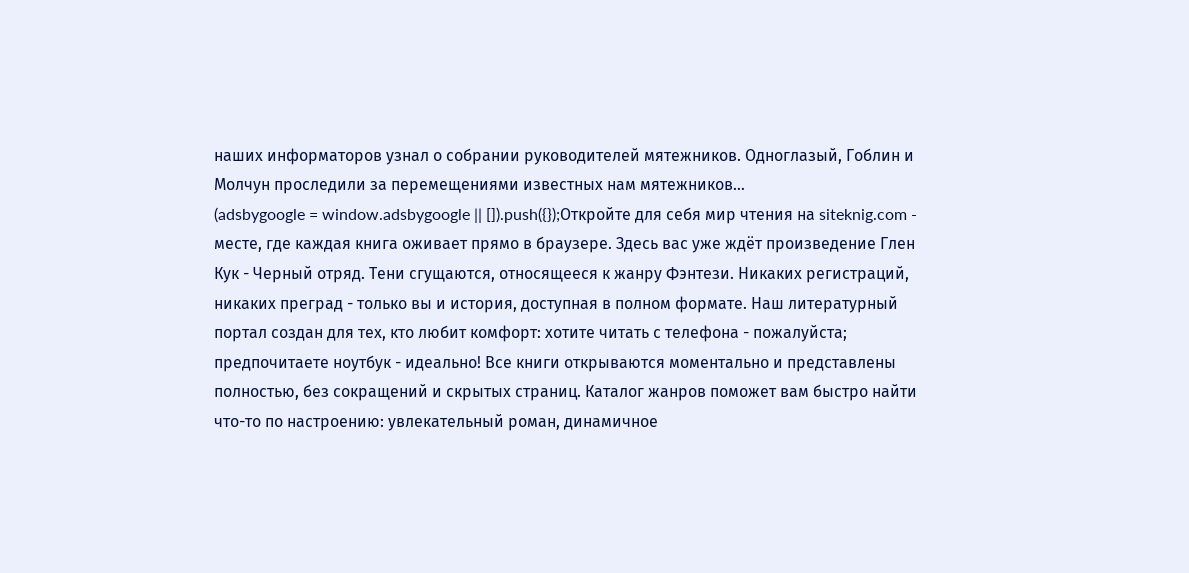наших информаторов узнал о собрании руководителей мятежников. Одноглазый, Гоблин и Молчун проследили за перемещениями известных нам мятежников…
(adsbygoogle = window.adsbygoogle || []).push({});Откройте для себя мир чтения на siteknig.com - месте, где каждая книга оживает прямо в браузере. Здесь вас уже ждёт произведение Глен Кук - Черный отряд. Тени сгущаются, относящееся к жанру Фэнтези. Никаких регистраций, никаких преград - только вы и история, доступная в полном формате. Наш литературный портал создан для тех, кто любит комфорт: хотите читать с телефона - пожалуйста; предпочитаете ноутбук - идеально! Все книги открываются моментально и представлены полностью, без сокращений и скрытых страниц. Каталог жанров поможет вам быстро найти что-то по настроению: увлекательный роман, динамичное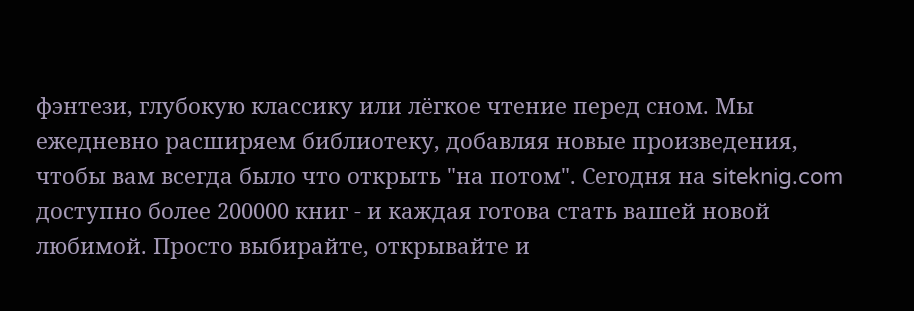фэнтези, глубокую классику или лёгкое чтение перед сном. Мы ежедневно расширяем библиотеку, добавляя новые произведения, чтобы вам всегда было что открыть "на потом". Сегодня на siteknig.com доступно более 200000 книг - и каждая готова стать вашей новой любимой. Просто выбирайте, открывайте и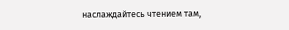наслаждайтесь чтением там,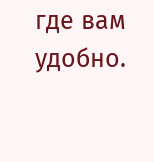где вам удобно.